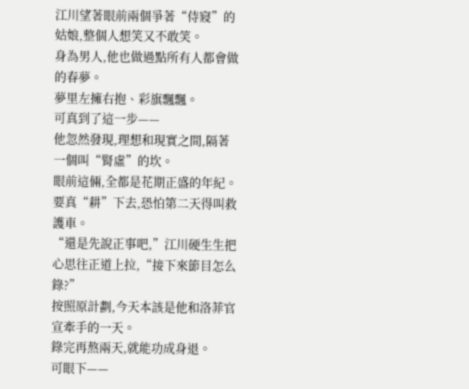江川望著眼前兩個爭著“侍寢”的姑娘,整個人想笑又不敢笑。
身為男人,他也做過點所有人都會做的春夢。
夢里左擁右抱、彩旗飄飄。
可真到了這一步——
他忽然發現,理想和現實之間,隔著一個叫“腎虛”的坎。
眼前這倆,全都是花期正盛的年紀。
要真“耕”下去,恐怕第二天得叫救護車。
“還是先說正事吧,”江川硬生生把心思往正道上拉,“接下來節目怎么錄?”
按照原計劃,今天本該是他和洛菲官宣牽手的一天。
錄完再熬兩天,就能功成身退。
可眼下——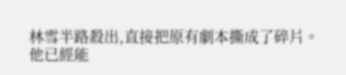林雪半路殺出,直接把原有劇本撕成了碎片。
他已經能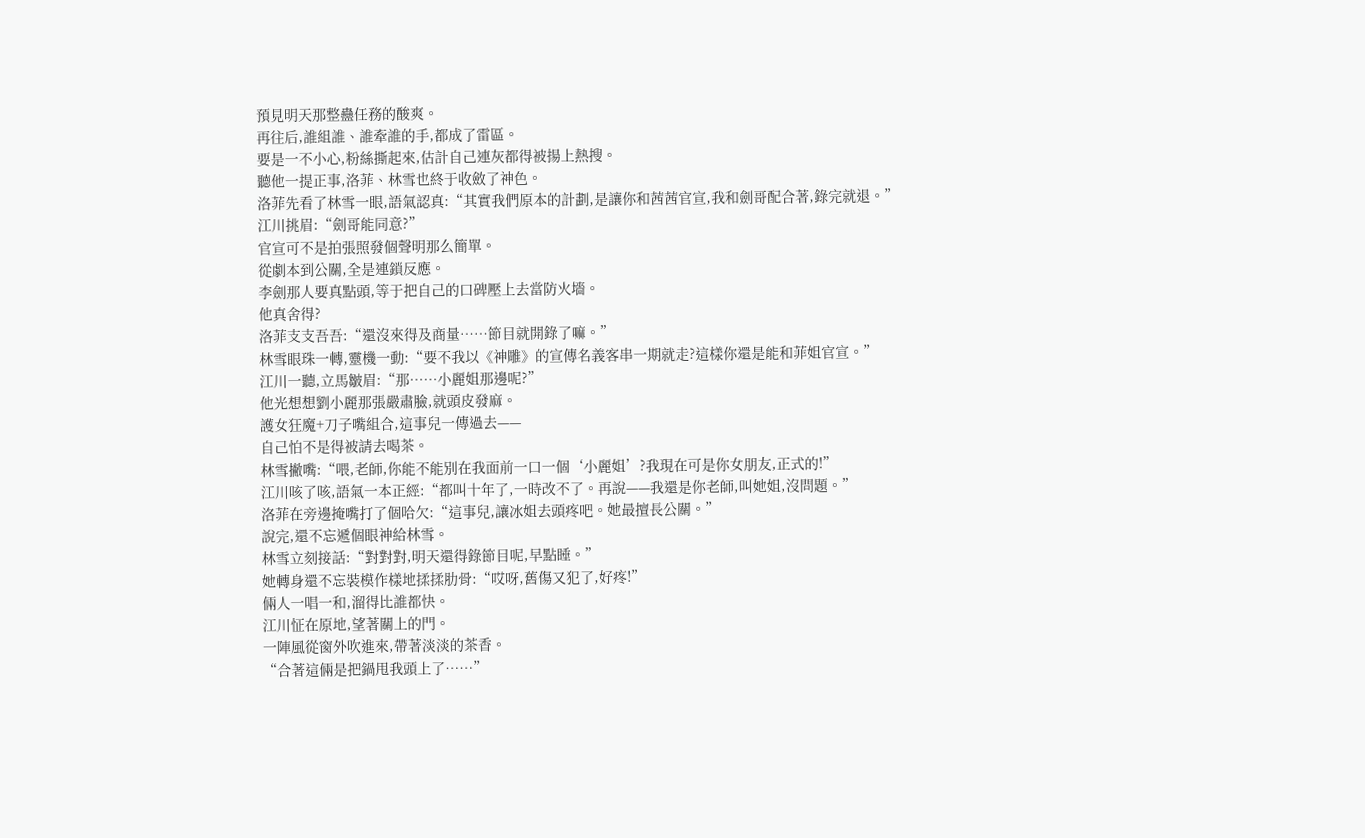預見明天那整蠱任務的酸爽。
再往后,誰組誰、誰牽誰的手,都成了雷區。
要是一不小心,粉絲撕起來,估計自己連灰都得被揚上熱搜。
聽他一提正事,洛菲、林雪也終于收斂了神色。
洛菲先看了林雪一眼,語氣認真:“其實我們原本的計劃,是讓你和茜茜官宣,我和劍哥配合著,錄完就退。”
江川挑眉:“劍哥能同意?”
官宣可不是拍張照發個聲明那么簡單。
從劇本到公關,全是連鎖反應。
李劍那人要真點頭,等于把自己的口碑壓上去當防火墻。
他真舍得?
洛菲支支吾吾:“還沒來得及商量……節目就開錄了嘛。”
林雪眼珠一轉,靈機一動:“要不我以《神雕》的宣傳名義客串一期就走?這樣你還是能和菲姐官宣。”
江川一聽,立馬皺眉:“那……小麗姐那邊呢?”
他光想想劉小麗那張嚴肅臉,就頭皮發麻。
護女狂魔+刀子嘴組合,這事兒一傳過去——
自己怕不是得被請去喝茶。
林雪撇嘴:“喂,老師,你能不能別在我面前一口一個‘小麗姐’?我現在可是你女朋友,正式的!”
江川咳了咳,語氣一本正經:“都叫十年了,一時改不了。再說——我還是你老師,叫她姐,沒問題。”
洛菲在旁邊掩嘴打了個哈欠:“這事兒,讓冰姐去頭疼吧。她最擅長公關。”
說完,還不忘遞個眼神給林雪。
林雪立刻接話:“對對對,明天還得錄節目呢,早點睡。”
她轉身還不忘裝模作樣地揉揉肋骨:“哎呀,舊傷又犯了,好疼!”
倆人一唱一和,溜得比誰都快。
江川怔在原地,望著關上的門。
一陣風從窗外吹進來,帶著淡淡的茶香。
“合著這倆是把鍋甩我頭上了……”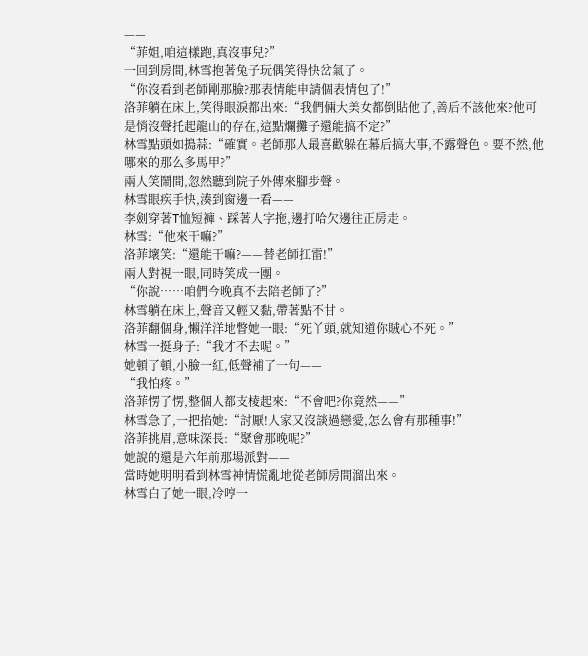——
“菲姐,咱這樣跑,真沒事兒?”
一回到房間,林雪抱著兔子玩偶笑得快岔氣了。
“你沒看到老師剛那臉?那表情能申請個表情包了!”
洛菲躺在床上,笑得眼淚都出來:“我們倆大美女都倒貼他了,善后不該他來?他可是悄沒聲托起龍山的存在,這點爛攤子還能搞不定?”
林雪點頭如搗蒜:“確實。老師那人最喜歡躲在幕后搞大事,不露聲色。要不然,他哪來的那么多馬甲?”
兩人笑鬧間,忽然聽到院子外傳來腳步聲。
林雪眼疾手快,湊到窗邊一看——
李劍穿著T恤短褲、踩著人字拖,邊打哈欠邊往正房走。
林雪:“他來干嘛?”
洛菲壞笑:“還能干嘛?——替老師扛雷!”
兩人對視一眼,同時笑成一團。
“你說……咱們今晚真不去陪老師了?”
林雪躺在床上,聲音又輕又黏,帶著點不甘。
洛菲翻個身,懶洋洋地瞥她一眼:“死丫頭,就知道你賊心不死。”
林雪一挺身子:“我才不去呢。”
她頓了頓,小臉一紅,低聲補了一句——
“我怕疼。”
洛菲愣了愣,整個人都支棱起來:“不會吧?你竟然——”
林雪急了,一把掐她:“討厭!人家又沒談過戀愛,怎么會有那種事!”
洛菲挑眉,意味深長:“聚會那晚呢?”
她說的還是六年前那場派對——
當時她明明看到林雪神情慌亂地從老師房間溜出來。
林雪白了她一眼,冷哼一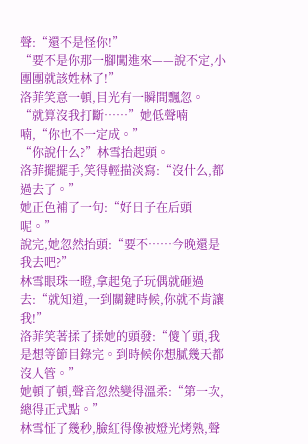聲:“還不是怪你!”
“要不是你那一腳闖進來——說不定,小團團就該姓林了!”
洛菲笑意一頓,目光有一瞬間飄忽。
“就算沒我打斷……”她低聲喃喃,“你也不一定成。”
“你說什么?”林雪抬起頭。
洛菲擺擺手,笑得輕描淡寫:“沒什么,都過去了。”
她正色補了一句:“好日子在后頭呢。”
說完,她忽然抬頭:“要不……今晚還是我去吧?”
林雪眼珠一瞪,拿起兔子玩偶就砸過去:“就知道,一到關鍵時候,你就不肯讓我!”
洛菲笑著揉了揉她的頭發:“傻丫頭,我是想等節目錄完。到時候你想膩幾天都沒人管。”
她頓了頓,聲音忽然變得溫柔:“第一次,總得正式點。”
林雪怔了幾秒,臉紅得像被燈光烤熟,聲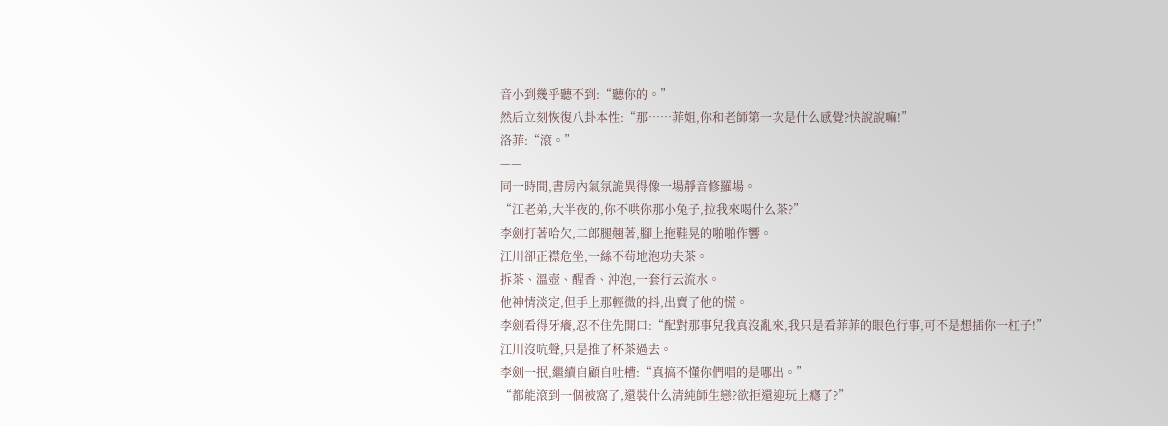音小到幾乎聽不到:“聽你的。”
然后立刻恢復八卦本性:“那……菲姐,你和老師第一次是什么感覺?快說說嘛!”
洛菲:“滾。”
——
同一時間,書房內氣氛詭異得像一場靜音修羅場。
“江老弟,大半夜的,你不哄你那小兔子,拉我來喝什么茶?”
李劍打著哈欠,二郎腿翹著,腳上拖鞋晃的啪啪作響。
江川卻正襟危坐,一絲不茍地泡功夫茶。
拆茶、溫壺、醒香、沖泡,一套行云流水。
他神情淡定,但手上那輕微的抖,出賣了他的慌。
李劍看得牙癢,忍不住先開口:“配對那事兒我真沒亂來,我只是看菲菲的眼色行事,可不是想插你一杠子!”
江川沒吭聲,只是推了杯茶過去。
李劍一抿,繼續自顧自吐槽:“真搞不懂你們唱的是哪出。”
“都能滾到一個被窩了,還裝什么清純師生戀?欲拒還迎玩上癮了?”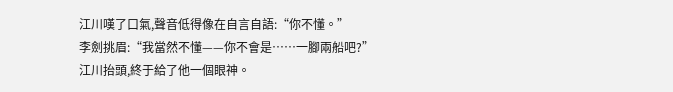江川嘆了口氣,聲音低得像在自言自語:“你不懂。”
李劍挑眉:“我當然不懂——你不會是……一腳兩船吧?”
江川抬頭,終于給了他一個眼神。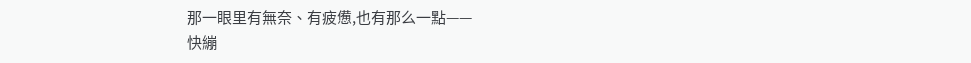那一眼里有無奈、有疲憊,也有那么一點——
快繃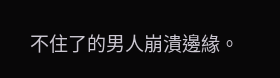不住了的男人崩潰邊緣。